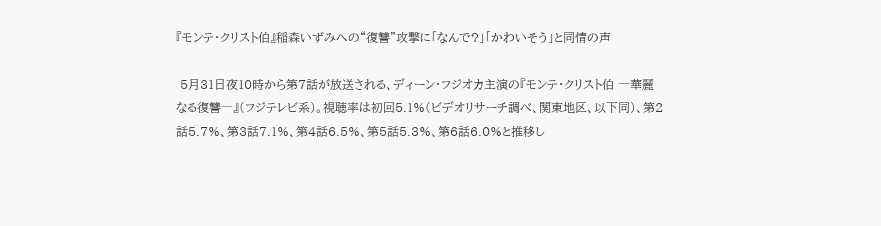『モンテ・クリスト伯』稲森いずみへの“復讐”攻撃に「なんで?」「かわいそう」と同情の声

 5月31日夜10時から第7話が放送される、ディーン・フジオカ主演の『モンテ・クリスト伯 ―華麗なる復讐―』(フジテレビ系)。視聴率は初回5.1%(ビデオリサーチ調べ、関東地区、以下同)、第2話5.7%、第3話7.1%、第4話6.5%、第5話5.3%、第6話6.0%と推移し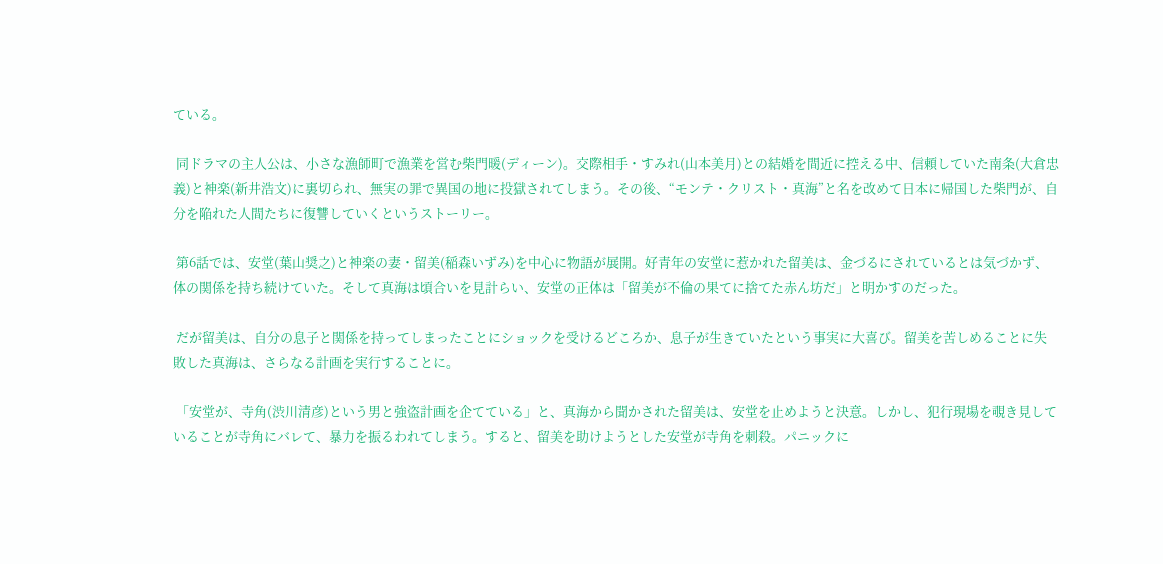ている。

 同ドラマの主人公は、小さな漁師町で漁業を営む柴門暖(ディーン)。交際相手・すみれ(山本美月)との結婚を間近に控える中、信頼していた南条(大倉忠義)と神楽(新井浩文)に裏切られ、無実の罪で異国の地に投獄されてしまう。その後、“モンテ・クリスト・真海”と名を改めて日本に帰国した柴門が、自分を陥れた人間たちに復讐していくというストーリー。

 第6話では、安堂(葉山奨之)と神楽の妻・留美(稲森いずみ)を中心に物語が展開。好青年の安堂に惹かれた留美は、金づるにされているとは気づかず、体の関係を持ち続けていた。そして真海は頃合いを見計らい、安堂の正体は「留美が不倫の果てに捨てた赤ん坊だ」と明かすのだった。

 だが留美は、自分の息子と関係を持ってしまったことにショックを受けるどころか、息子が生きていたという事実に大喜び。留美を苦しめることに失敗した真海は、さらなる計画を実行することに。

 「安堂が、寺角(渋川清彦)という男と強盗計画を企てている」と、真海から聞かされた留美は、安堂を止めようと決意。しかし、犯行現場を覗き見していることが寺角にバレて、暴力を振るわれてしまう。すると、留美を助けようとした安堂が寺角を刺殺。パニックに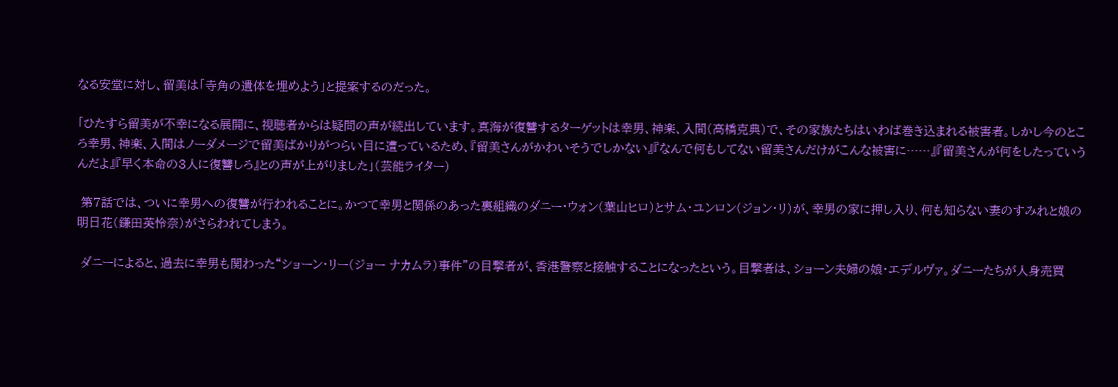なる安堂に対し、留美は「寺角の遺体を埋めよう」と提案するのだった。

「ひたすら留美が不幸になる展開に、視聴者からは疑問の声が続出しています。真海が復讐するターゲットは幸男、神楽、入間(高橋克典)で、その家族たちはいわば巻き込まれる被害者。しかし今のところ幸男、神楽、入間はノーダメージで留美ばかりがつらい目に遭っているため、『留美さんがかわいそうでしかない』『なんで何もしてない留美さんだけがこんな被害に……』『留美さんが何をしたっていうんだよ』『早く本命の3人に復讐しろ』との声が上がりました」(芸能ライター)

 第7話では、ついに幸男への復讐が行われることに。かつて幸男と関係のあった裏組織のダニー・ウォン(葉山ヒロ)とサム・ユンロン(ジョン・リ)が、幸男の家に押し入り、何も知らない妻のすみれと娘の明日花(鎌田英怜奈)がさらわれてしまう。

 ダニーによると、過去に幸男も関わった“ショーン・リー(ジョー ナカムラ)事件”の目撃者が、香港警察と接触することになったという。目撃者は、ショーン夫婦の娘・エデルヴァ。ダニーたちが人身売買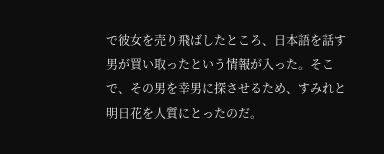で彼女を売り飛ばしたところ、日本語を話す男が買い取ったという情報が入った。そこで、その男を幸男に探させるため、すみれと明日花を人質にとったのだ。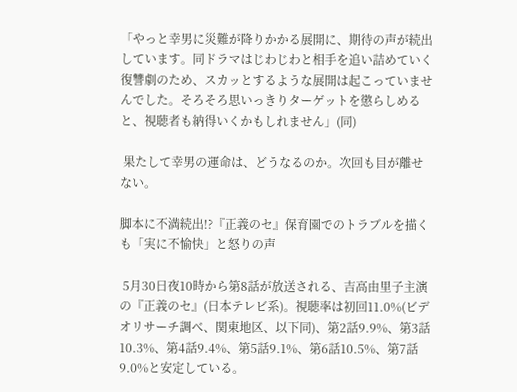「やっと幸男に災難が降りかかる展開に、期待の声が続出しています。同ドラマはじわじわと相手を追い詰めていく復讐劇のため、スカッとするような展開は起こっていませんでした。そろそろ思いっきりターゲットを懲らしめると、視聴者も納得いくかもしれません」(同)

 果たして幸男の運命は、どうなるのか。次回も目が離せない。

脚本に不満続出!?『正義のセ』保育園でのトラブルを描くも「実に不愉快」と怒りの声

 5月30日夜10時から第8話が放送される、吉高由里子主演の『正義のセ』(日本テレビ系)。視聴率は初回11.0%(ビデオリサーチ調べ、関東地区、以下同)、第2話9.9%、第3話10.3%、第4話9.4%、第5話9.1%、第6話10.5%、第7話9.0%と安定している。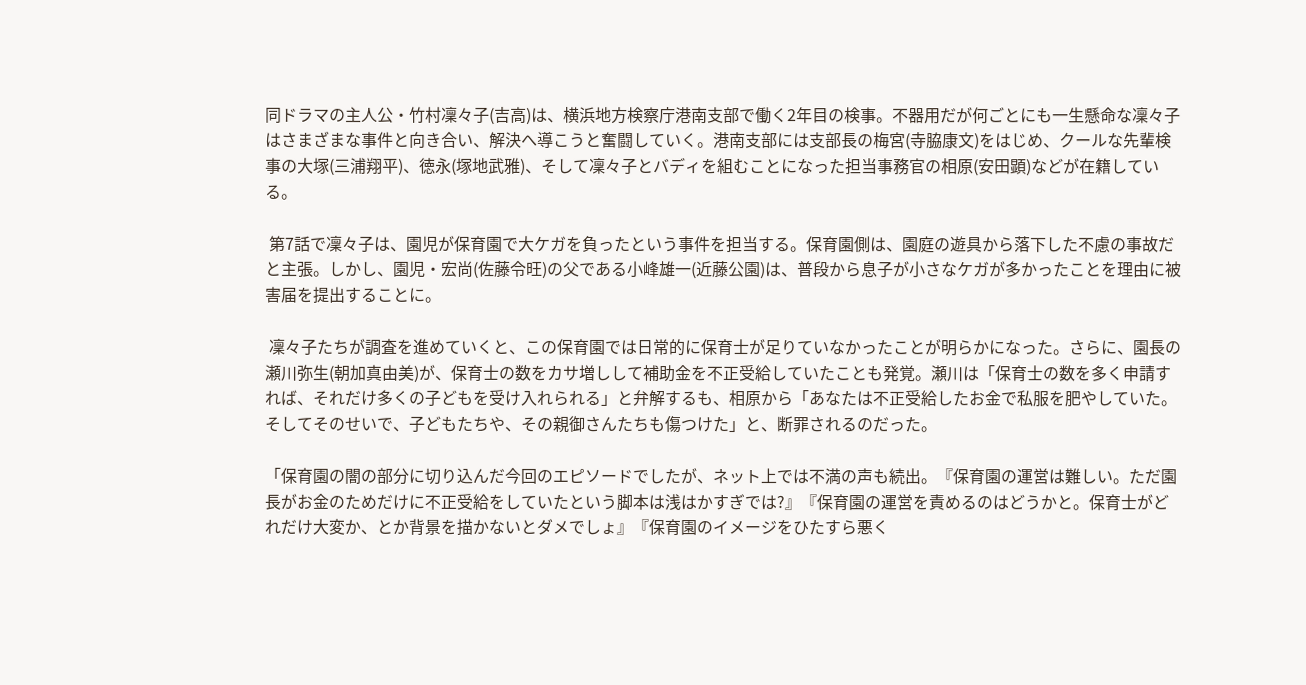同ドラマの主人公・竹村凜々子(吉高)は、横浜地方検察庁港南支部で働く2年目の検事。不器用だが何ごとにも一生懸命な凜々子はさまざまな事件と向き合い、解決へ導こうと奮闘していく。港南支部には支部長の梅宮(寺脇康文)をはじめ、クールな先輩検事の大塚(三浦翔平)、徳永(塚地武雅)、そして凜々子とバディを組むことになった担当事務官の相原(安田顕)などが在籍している。

 第7話で凜々子は、園児が保育園で大ケガを負ったという事件を担当する。保育園側は、園庭の遊具から落下した不慮の事故だと主張。しかし、園児・宏尚(佐藤令旺)の父である小峰雄一(近藤公園)は、普段から息子が小さなケガが多かったことを理由に被害届を提出することに。

 凜々子たちが調査を進めていくと、この保育園では日常的に保育士が足りていなかったことが明らかになった。さらに、園長の瀬川弥生(朝加真由美)が、保育士の数をカサ増しして補助金を不正受給していたことも発覚。瀬川は「保育士の数を多く申請すれば、それだけ多くの子どもを受け入れられる」と弁解するも、相原から「あなたは不正受給したお金で私服を肥やしていた。そしてそのせいで、子どもたちや、その親御さんたちも傷つけた」と、断罪されるのだった。

「保育園の闇の部分に切り込んだ今回のエピソードでしたが、ネット上では不満の声も続出。『保育園の運営は難しい。ただ園長がお金のためだけに不正受給をしていたという脚本は浅はかすぎでは?』『保育園の運営を責めるのはどうかと。保育士がどれだけ大変か、とか背景を描かないとダメでしょ』『保育園のイメージをひたすら悪く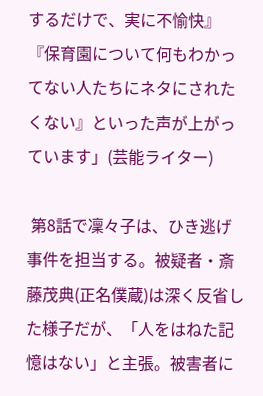するだけで、実に不愉快』『保育園について何もわかってない人たちにネタにされたくない』といった声が上がっています」(芸能ライター)

 第8話で凜々子は、ひき逃げ事件を担当する。被疑者・斎藤茂典(正名僕蔵)は深く反省した様子だが、「人をはねた記憶はない」と主張。被害者に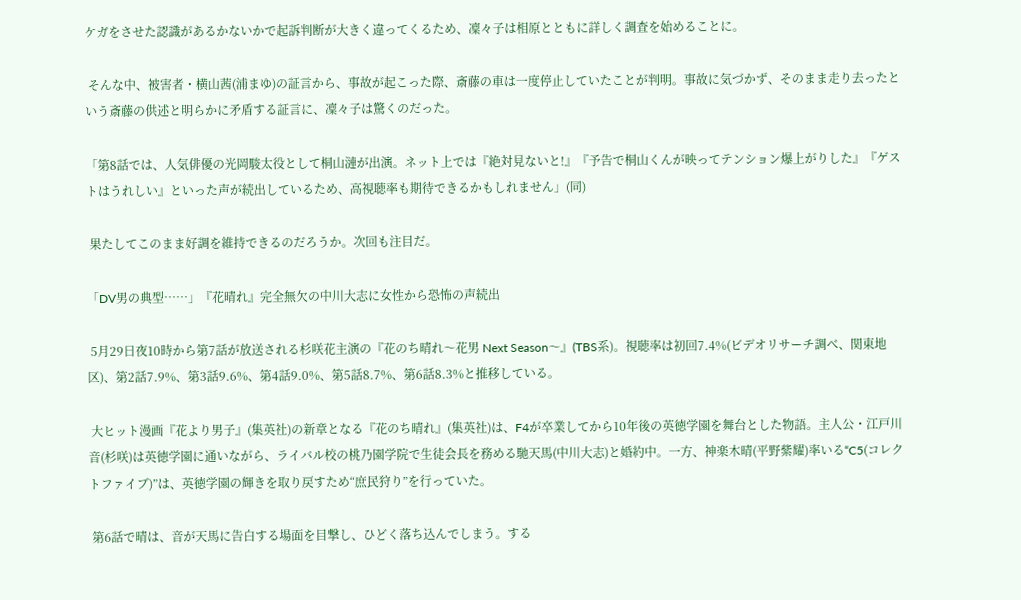ケガをさせた認識があるかないかで起訴判断が大きく違ってくるため、凜々子は相原とともに詳しく調査を始めることに。

 そんな中、被害者・横山茜(浦まゆ)の証言から、事故が起こった際、斎藤の車は一度停止していたことが判明。事故に気づかず、そのまま走り去ったという斎藤の供述と明らかに矛盾する証言に、凜々子は驚くのだった。

「第8話では、人気俳優の光岡駿太役として桐山漣が出演。ネット上では『絶対見ないと!』『予告で桐山くんが映ってテンション爆上がりした』『ゲストはうれしい』といった声が続出しているため、高視聴率も期待できるかもしれません」(同)

 果たしてこのまま好調を維持できるのだろうか。次回も注目だ。

「DV男の典型……」『花晴れ』完全無欠の中川大志に女性から恐怖の声続出

 5月29日夜10時から第7話が放送される杉咲花主演の『花のち晴れ〜花男 Next Season〜』(TBS系)。視聴率は初回7.4%(ビデオリサーチ調べ、関東地区)、第2話7.9%、第3話9.6%、第4話9.0%、第5話8.7%、第6話8.3%と推移している。

 大ヒット漫画『花より男子』(集英社)の新章となる『花のち晴れ』(集英社)は、F4が卒業してから10年後の英徳学園を舞台とした物語。主人公・江戸川音(杉咲)は英徳学園に通いながら、ライバル校の桃乃園学院で生徒会長を務める馳天馬(中川大志)と婚約中。一方、神楽木晴(平野紫耀)率いる“C5(コレクトファイブ)”は、英徳学園の輝きを取り戻すため“庶民狩り”を行っていた。

 第6話で晴は、音が天馬に告白する場面を目撃し、ひどく落ち込んでしまう。する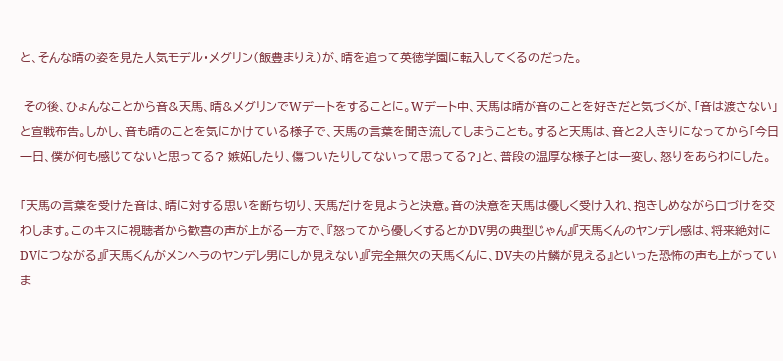と、そんな晴の姿を見た人気モデル・メグリン(飯豊まりえ)が、晴を追って英徳学園に転入してくるのだった。

 その後、ひょんなことから音&天馬、晴&メグリンでWデートをすることに。Wデート中、天馬は晴が音のことを好きだと気づくが、「音は渡さない」と宣戦布告。しかし、音も晴のことを気にかけている様子で、天馬の言葉を聞き流してしまうことも。すると天馬は、音と2人きりになってから「今日一日、僕が何も感じてないと思ってる? 嫉妬したり、傷ついたりしてないって思ってる?」と、普段の温厚な様子とは一変し、怒りをあらわにした。

「天馬の言葉を受けた音は、晴に対する思いを断ち切り、天馬だけを見ようと決意。音の決意を天馬は優しく受け入れ、抱きしめながら口づけを交わします。このキスに視聴者から歓喜の声が上がる一方で、『怒ってから優しくするとかDV男の典型じゃん』『天馬くんのヤンデレ感は、将来絶対にDVにつながる』『天馬くんがメンヘラのヤンデレ男にしか見えない』『完全無欠の天馬くんに、DV夫の片鱗が見える』といった恐怖の声も上がっていま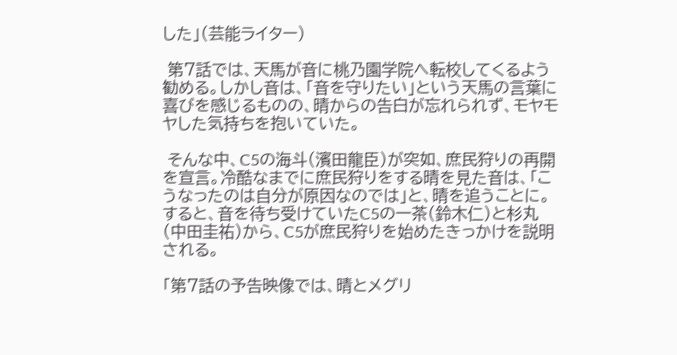した」(芸能ライター)

 第7話では、天馬が音に桃乃園学院へ転校してくるよう勧める。しかし音は、「音を守りたい」という天馬の言葉に喜びを感じるものの、晴からの告白が忘れられず、モヤモヤした気持ちを抱いていた。

 そんな中、C5の海斗(濱田龍臣)が突如、庶民狩りの再開を宣言。冷酷なまでに庶民狩りをする晴を見た音は、「こうなったのは自分が原因なのでは」と、晴を追うことに。すると、音を待ち受けていたC5の一茶(鈴木仁)と杉丸(中田圭祐)から、C5が庶民狩りを始めたきっかけを説明される。

「第7話の予告映像では、晴とメグリ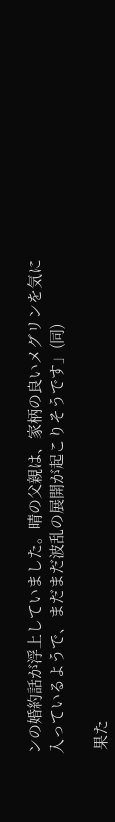ンの婚約話が浮上していました。晴の父親は、家柄の良いメグリンを気に入っているようで、まだまだ波乱の展開が起こりそうです」(同)

 果た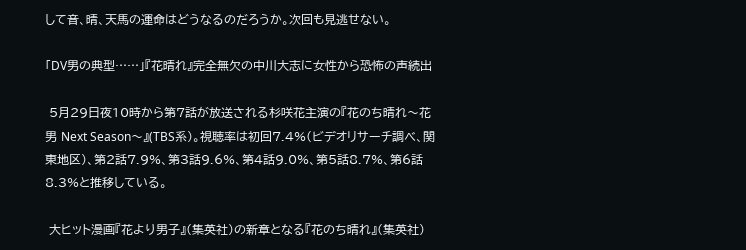して音、晴、天馬の運命はどうなるのだろうか。次回も見逃せない。

「DV男の典型……」『花晴れ』完全無欠の中川大志に女性から恐怖の声続出

 5月29日夜10時から第7話が放送される杉咲花主演の『花のち晴れ〜花男 Next Season〜』(TBS系)。視聴率は初回7.4%(ビデオリサーチ調べ、関東地区)、第2話7.9%、第3話9.6%、第4話9.0%、第5話8.7%、第6話8.3%と推移している。

 大ヒット漫画『花より男子』(集英社)の新章となる『花のち晴れ』(集英社)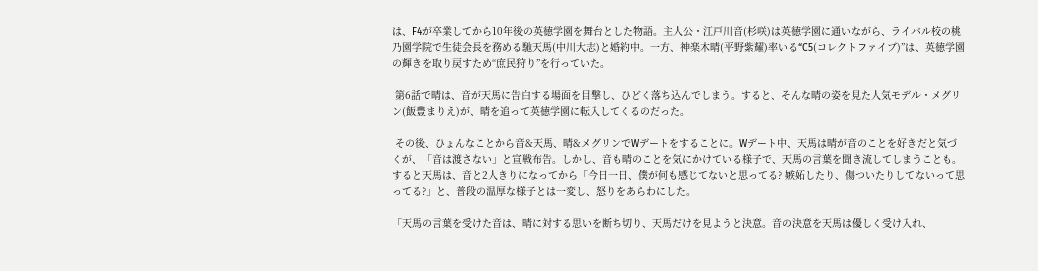は、F4が卒業してから10年後の英徳学園を舞台とした物語。主人公・江戸川音(杉咲)は英徳学園に通いながら、ライバル校の桃乃園学院で生徒会長を務める馳天馬(中川大志)と婚約中。一方、神楽木晴(平野紫耀)率いる“C5(コレクトファイブ)”は、英徳学園の輝きを取り戻すため“庶民狩り”を行っていた。

 第6話で晴は、音が天馬に告白する場面を目撃し、ひどく落ち込んでしまう。すると、そんな晴の姿を見た人気モデル・メグリン(飯豊まりえ)が、晴を追って英徳学園に転入してくるのだった。

 その後、ひょんなことから音&天馬、晴&メグリンでWデートをすることに。Wデート中、天馬は晴が音のことを好きだと気づくが、「音は渡さない」と宣戦布告。しかし、音も晴のことを気にかけている様子で、天馬の言葉を聞き流してしまうことも。すると天馬は、音と2人きりになってから「今日一日、僕が何も感じてないと思ってる? 嫉妬したり、傷ついたりしてないって思ってる?」と、普段の温厚な様子とは一変し、怒りをあらわにした。

「天馬の言葉を受けた音は、晴に対する思いを断ち切り、天馬だけを見ようと決意。音の決意を天馬は優しく受け入れ、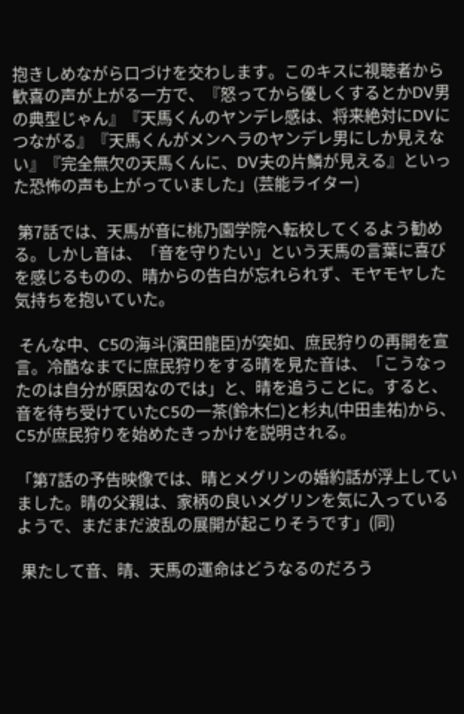抱きしめながら口づけを交わします。このキスに視聴者から歓喜の声が上がる一方で、『怒ってから優しくするとかDV男の典型じゃん』『天馬くんのヤンデレ感は、将来絶対にDVにつながる』『天馬くんがメンヘラのヤンデレ男にしか見えない』『完全無欠の天馬くんに、DV夫の片鱗が見える』といった恐怖の声も上がっていました」(芸能ライター)

 第7話では、天馬が音に桃乃園学院へ転校してくるよう勧める。しかし音は、「音を守りたい」という天馬の言葉に喜びを感じるものの、晴からの告白が忘れられず、モヤモヤした気持ちを抱いていた。

 そんな中、C5の海斗(濱田龍臣)が突如、庶民狩りの再開を宣言。冷酷なまでに庶民狩りをする晴を見た音は、「こうなったのは自分が原因なのでは」と、晴を追うことに。すると、音を待ち受けていたC5の一茶(鈴木仁)と杉丸(中田圭祐)から、C5が庶民狩りを始めたきっかけを説明される。

「第7話の予告映像では、晴とメグリンの婚約話が浮上していました。晴の父親は、家柄の良いメグリンを気に入っているようで、まだまだ波乱の展開が起こりそうです」(同)

 果たして音、晴、天馬の運命はどうなるのだろう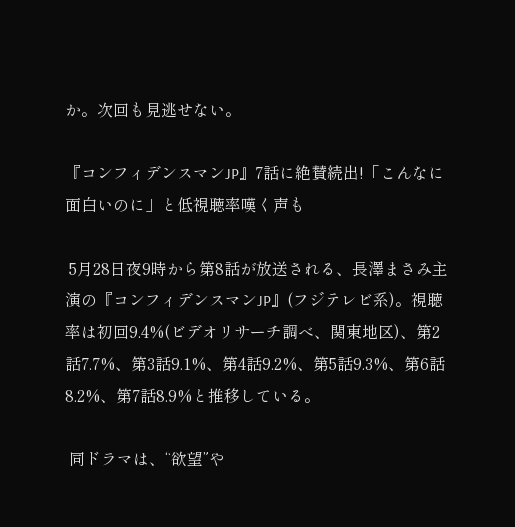か。次回も見逃せない。

『コンフィデンスマンJP』7話に絶賛続出!「こんなに面白いのに」と低視聴率嘆く声も

 5月28日夜9時から第8話が放送される、長澤まさみ主演の『コンフィデンスマンJP』(フジテレビ系)。視聴率は初回9.4%(ビデオリサーチ調べ、関東地区)、第2話7.7%、第3話9.1%、第4話9.2%、第5話9.3%、第6話8.2%、第7話8.9%と推移している。

 同ドラマは、“欲望”や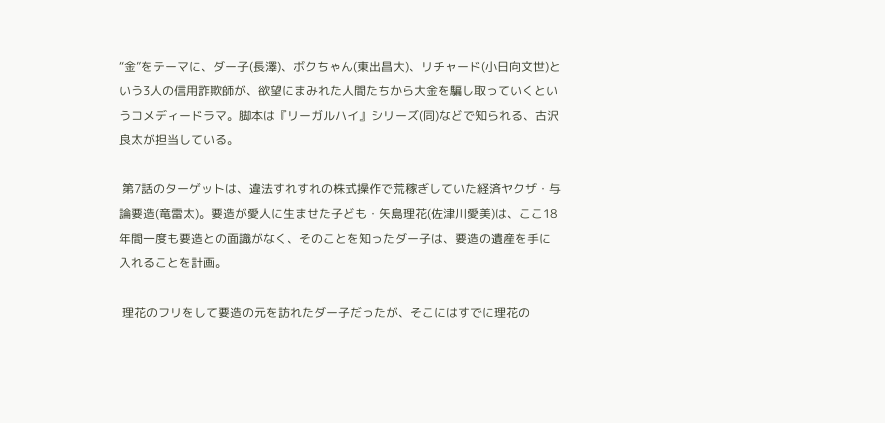“金”をテーマに、ダー子(長澤)、ボクちゃん(東出昌大)、リチャード(小日向文世)という3人の信用詐欺師が、欲望にまみれた人間たちから大金を騙し取っていくというコメディードラマ。脚本は『リーガルハイ』シリーズ(同)などで知られる、古沢良太が担当している。

 第7話のターゲットは、違法すれすれの株式操作で荒稼ぎしていた経済ヤクザ・与論要造(竜雷太)。要造が愛人に生ませた子ども・矢島理花(佐津川愛美)は、ここ18年間一度も要造との面識がなく、そのことを知ったダー子は、要造の遺産を手に入れることを計画。

 理花のフリをして要造の元を訪れたダー子だったが、そこにはすでに理花の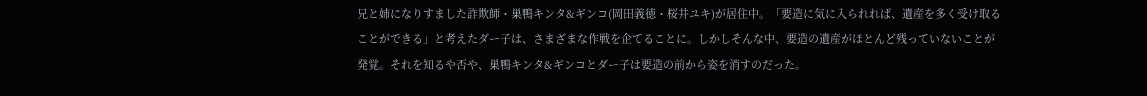兄と姉になりすました詐欺師・巣鴨キンタ&ギンコ(岡田義徳・桜井ユキ)が居住中。「要造に気に入られれば、遺産を多く受け取ることができる」と考えたダー子は、さまざまな作戦を企てることに。しかしそんな中、要造の遺産がほとんど残っていないことが発覚。それを知るや否や、巣鴨キンタ&ギンコとダー子は要造の前から姿を消すのだった。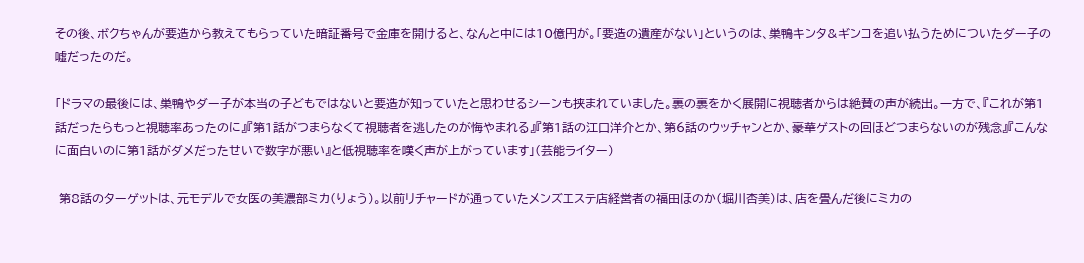その後、ボクちゃんが要造から教えてもらっていた暗証番号で金庫を開けると、なんと中には10億円が。「要造の遺産がない」というのは、巣鴨キンタ&ギンコを追い払うためについたダー子の嘘だったのだ。

「ドラマの最後には、巣鴨やダー子が本当の子どもではないと要造が知っていたと思わせるシーンも挟まれていました。裏の裏をかく展開に視聴者からは絶賛の声が続出。一方で、『これが第1話だったらもっと視聴率あったのに』『第1話がつまらなくて視聴者を逃したのが悔やまれる』『第1話の江口洋介とか、第6話のウッチャンとか、豪華ゲストの回ほどつまらないのが残念』『こんなに面白いのに第1話がダメだったせいで数字が悪い』と低視聴率を嘆く声が上がっています」(芸能ライター)

 第8話のターゲットは、元モデルで女医の美濃部ミカ(りょう)。以前リチャードが通っていたメンズエステ店経営者の福田ほのか(堀川杏美)は、店を畳んだ後にミカの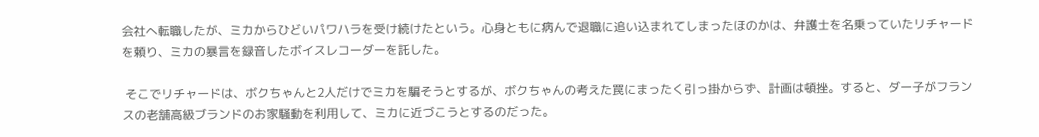会社へ転職したが、ミカからひどいパワハラを受け続けたという。心身ともに病んで退職に追い込まれてしまったほのかは、弁護士を名乗っていたリチャードを頼り、ミカの暴言を録音したボイスレコーダーを託した。

 そこでリチャードは、ボクちゃんと2人だけでミカを騙そうとするが、ボクちゃんの考えた罠にまったく引っ掛からず、計画は頓挫。すると、ダー子がフランスの老舗高級ブランドのお家騒動を利用して、ミカに近づこうとするのだった。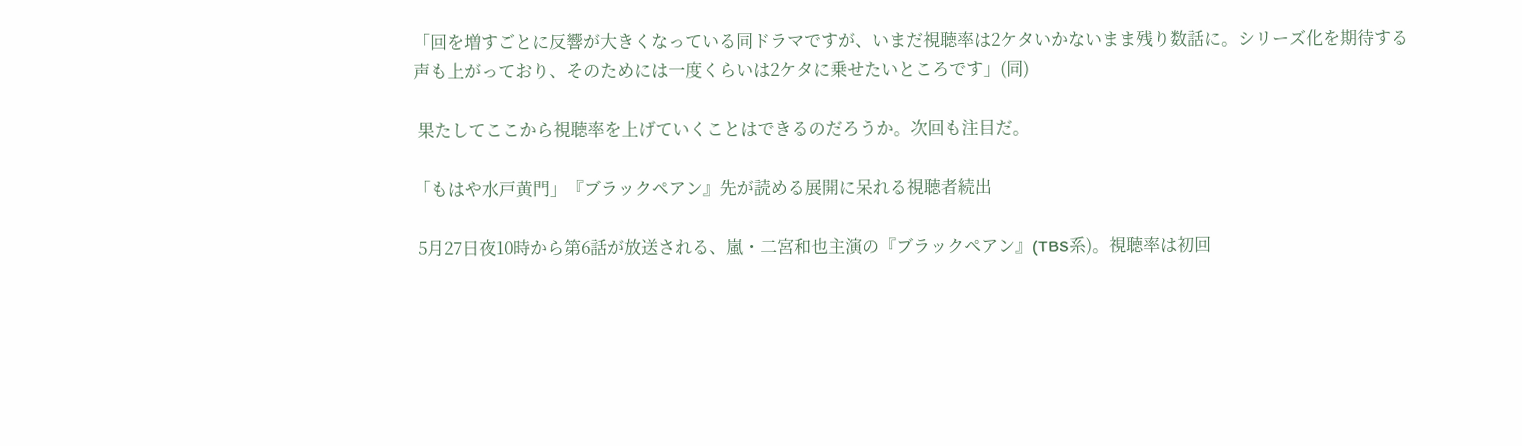「回を増すごとに反響が大きくなっている同ドラマですが、いまだ視聴率は2ケタいかないまま残り数話に。シリーズ化を期待する声も上がっており、そのためには一度くらいは2ケタに乗せたいところです」(同)

 果たしてここから視聴率を上げていくことはできるのだろうか。次回も注目だ。

「もはや水戸黄門」『ブラックペアン』先が読める展開に呆れる視聴者続出

 5月27日夜10時から第6話が放送される、嵐・二宮和也主演の『ブラックペアン』(TBS系)。視聴率は初回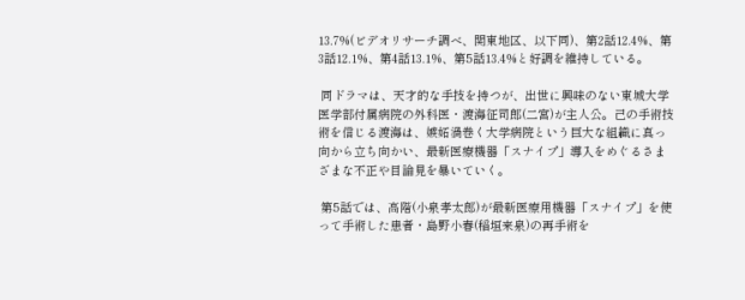13.7%(ビデオリサーチ調べ、関東地区、以下同)、第2話12.4%、第3話12.1%、第4話13.1%、第5話13.4%と好調を維持している。

 同ドラマは、天才的な手技を持つが、出世に興味のない東城大学医学部付属病院の外科医・渡海征司郎(二宮)が主人公。己の手術技術を信じる渡海は、嫉妬渦巻く大学病院という巨大な組織に真っ向から立ち向かい、最新医療機器「スナイプ」導入をめぐるさまざまな不正や目論見を暴いていく。

 第5話では、高階(小泉孝太郎)が最新医療用機器「スナイプ」を使って手術した患者・島野小春(稲垣来泉)の再手術を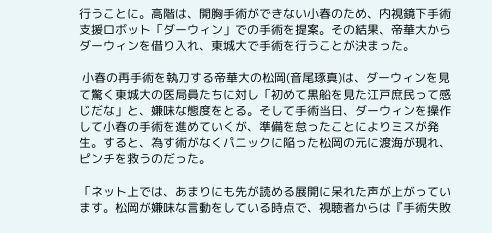行うことに。高階は、開胸手術ができない小春のため、内視鏡下手術支援ロボット「ダーウィン」での手術を提案。その結果、帝華大からダーウィンを借り入れ、東城大で手術を行うことが決まった。

 小春の再手術を執刀する帝華大の松岡(音尾琢真)は、ダーウィンを見て驚く東城大の医局員たちに対し「初めて黒船を見た江戸庶民って感じだな」と、嫌味な態度をとる。そして手術当日、ダーウィンを操作して小春の手術を進めていくが、準備を怠ったことによりミスが発生。すると、為す術がなくパニックに陥った松岡の元に渡海が現れ、ピンチを救うのだった。

「ネット上では、あまりにも先が読める展開に呆れた声が上がっています。松岡が嫌味な言動をしている時点で、視聴者からは『手術失敗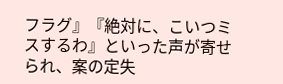フラグ』『絶対に、こいつミスするわ』といった声が寄せられ、案の定失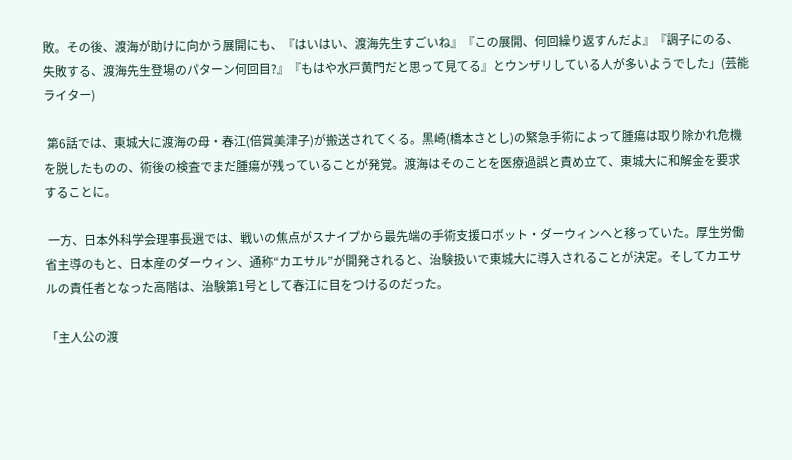敗。その後、渡海が助けに向かう展開にも、『はいはい、渡海先生すごいね』『この展開、何回繰り返すんだよ』『調子にのる、失敗する、渡海先生登場のパターン何回目?』『もはや水戸黄門だと思って見てる』とウンザリしている人が多いようでした」(芸能ライター)

 第6話では、東城大に渡海の母・春江(倍賞美津子)が搬送されてくる。黒崎(橋本さとし)の緊急手術によって腫瘍は取り除かれ危機を脱したものの、術後の検査でまだ腫瘍が残っていることが発覚。渡海はそのことを医療過誤と責め立て、東城大に和解金を要求することに。

 一方、日本外科学会理事長選では、戦いの焦点がスナイプから最先端の手術支援ロボット・ダーウィンへと移っていた。厚生労働省主導のもと、日本産のダーウィン、通称“カエサル”が開発されると、治験扱いで東城大に導入されることが決定。そしてカエサルの責任者となった高階は、治験第1号として春江に目をつけるのだった。

「主人公の渡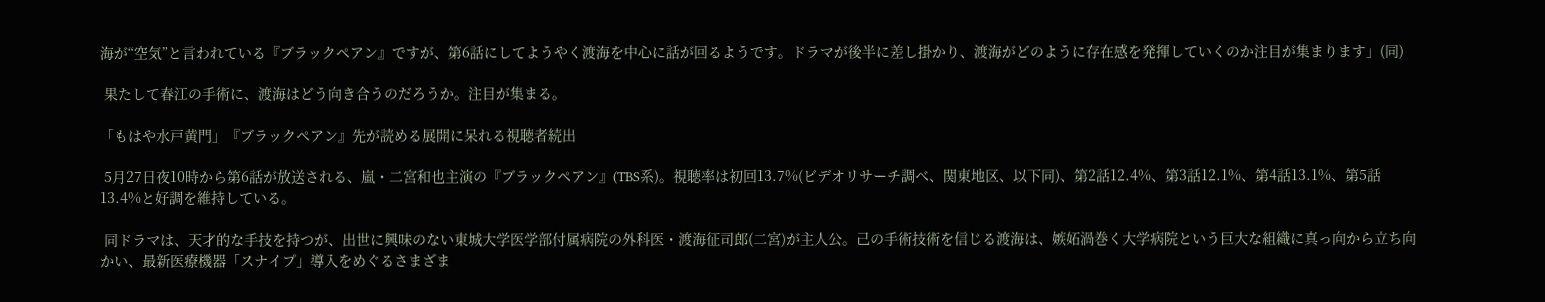海が“空気”と言われている『ブラックペアン』ですが、第6話にしてようやく渡海を中心に話が回るようです。ドラマが後半に差し掛かり、渡海がどのように存在感を発揮していくのか注目が集まります」(同)

 果たして春江の手術に、渡海はどう向き合うのだろうか。注目が集まる。

「もはや水戸黄門」『ブラックペアン』先が読める展開に呆れる視聴者続出

 5月27日夜10時から第6話が放送される、嵐・二宮和也主演の『ブラックペアン』(TBS系)。視聴率は初回13.7%(ビデオリサーチ調べ、関東地区、以下同)、第2話12.4%、第3話12.1%、第4話13.1%、第5話13.4%と好調を維持している。

 同ドラマは、天才的な手技を持つが、出世に興味のない東城大学医学部付属病院の外科医・渡海征司郎(二宮)が主人公。己の手術技術を信じる渡海は、嫉妬渦巻く大学病院という巨大な組織に真っ向から立ち向かい、最新医療機器「スナイプ」導入をめぐるさまざま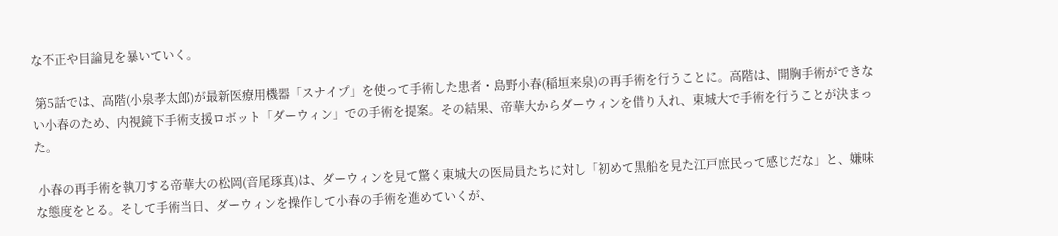な不正や目論見を暴いていく。

 第5話では、高階(小泉孝太郎)が最新医療用機器「スナイプ」を使って手術した患者・島野小春(稲垣来泉)の再手術を行うことに。高階は、開胸手術ができない小春のため、内視鏡下手術支援ロボット「ダーウィン」での手術を提案。その結果、帝華大からダーウィンを借り入れ、東城大で手術を行うことが決まった。

 小春の再手術を執刀する帝華大の松岡(音尾琢真)は、ダーウィンを見て驚く東城大の医局員たちに対し「初めて黒船を見た江戸庶民って感じだな」と、嫌味な態度をとる。そして手術当日、ダーウィンを操作して小春の手術を進めていくが、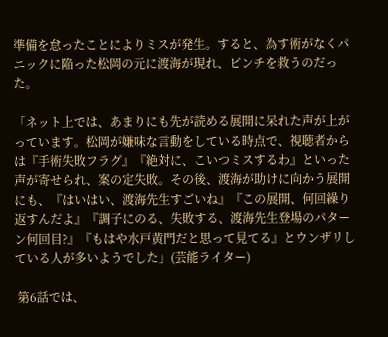準備を怠ったことによりミスが発生。すると、為す術がなくパニックに陥った松岡の元に渡海が現れ、ピンチを救うのだった。

「ネット上では、あまりにも先が読める展開に呆れた声が上がっています。松岡が嫌味な言動をしている時点で、視聴者からは『手術失敗フラグ』『絶対に、こいつミスするわ』といった声が寄せられ、案の定失敗。その後、渡海が助けに向かう展開にも、『はいはい、渡海先生すごいね』『この展開、何回繰り返すんだよ』『調子にのる、失敗する、渡海先生登場のパターン何回目?』『もはや水戸黄門だと思って見てる』とウンザリしている人が多いようでした」(芸能ライター)

 第6話では、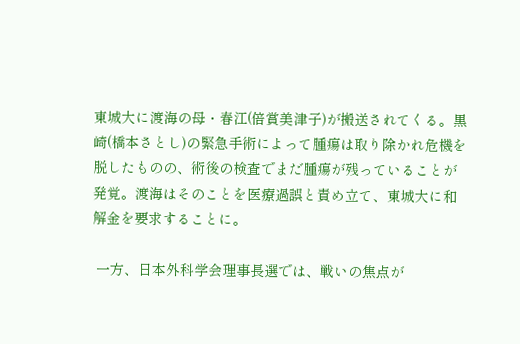東城大に渡海の母・春江(倍賞美津子)が搬送されてくる。黒崎(橋本さとし)の緊急手術によって腫瘍は取り除かれ危機を脱したものの、術後の検査でまだ腫瘍が残っていることが発覚。渡海はそのことを医療過誤と責め立て、東城大に和解金を要求することに。

 一方、日本外科学会理事長選では、戦いの焦点が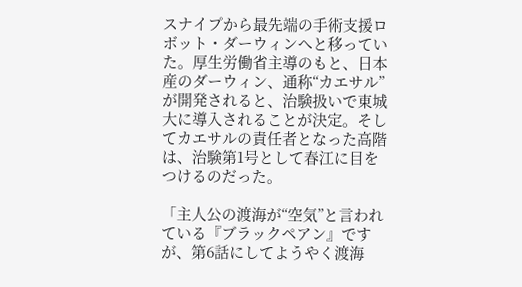スナイプから最先端の手術支援ロボット・ダーウィンへと移っていた。厚生労働省主導のもと、日本産のダーウィン、通称“カエサル”が開発されると、治験扱いで東城大に導入されることが決定。そしてカエサルの責任者となった高階は、治験第1号として春江に目をつけるのだった。

「主人公の渡海が“空気”と言われている『ブラックペアン』ですが、第6話にしてようやく渡海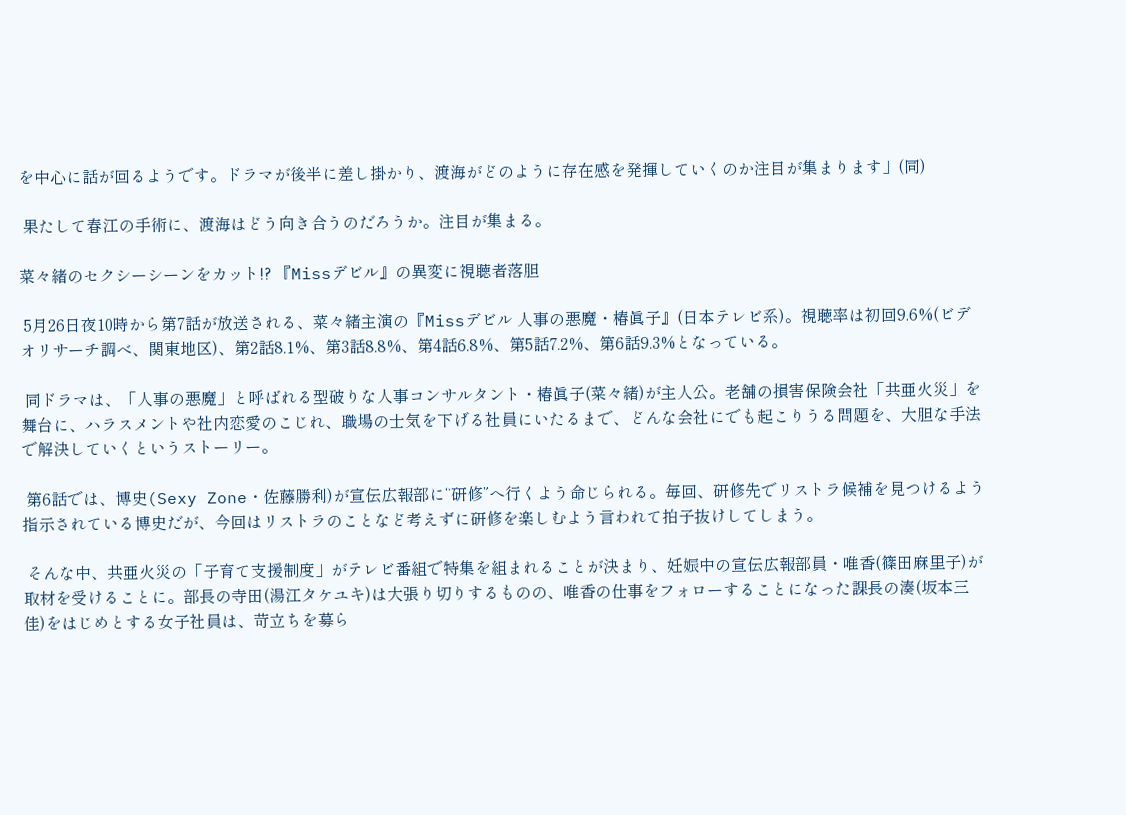を中心に話が回るようです。ドラマが後半に差し掛かり、渡海がどのように存在感を発揮していくのか注目が集まります」(同)

 果たして春江の手術に、渡海はどう向き合うのだろうか。注目が集まる。

菜々緒のセクシーシーンをカット!? 『Missデビル』の異変に視聴者落胆

 5月26日夜10時から第7話が放送される、菜々緒主演の『Missデビル 人事の悪魔・椿眞子』(日本テレビ系)。視聴率は初回9.6%(ビデオリサーチ調べ、関東地区)、第2話8.1%、第3話8.8%、第4話6.8%、第5話7.2%、第6話9.3%となっている。

 同ドラマは、「人事の悪魔」と呼ばれる型破りな人事コンサルタント・椿眞子(菜々緒)が主人公。老舗の損害保険会社「共亜火災」を舞台に、ハラスメントや社内恋愛のこじれ、職場の士気を下げる社員にいたるまで、どんな会社にでも起こりうる問題を、大胆な手法で解決していくというストーリー。

 第6話では、博史(Sexy Zone・佐藤勝利)が宣伝広報部に“研修”へ行くよう命じられる。毎回、研修先でリストラ候補を見つけるよう指示されている博史だが、今回はリストラのことなど考えずに研修を楽しむよう言われて拍子抜けしてしまう。

 そんな中、共亜火災の「子育て支援制度」がテレビ番組で特集を組まれることが決まり、妊娠中の宣伝広報部員・唯香(篠田麻里子)が取材を受けることに。部長の寺田(湯江タケユキ)は大張り切りするものの、唯香の仕事をフォローすることになった課長の湊(坂本三佳)をはじめとする女子社員は、苛立ちを募ら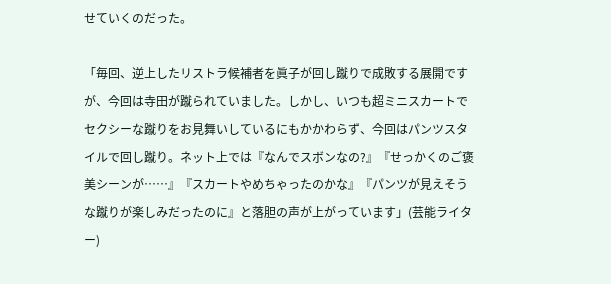せていくのだった。

「毎回、逆上したリストラ候補者を眞子が回し蹴りで成敗する展開ですが、今回は寺田が蹴られていました。しかし、いつも超ミニスカートでセクシーな蹴りをお見舞いしているにもかかわらず、今回はパンツスタイルで回し蹴り。ネット上では『なんでスボンなの?』『せっかくのご褒美シーンが……』『スカートやめちゃったのかな』『パンツが見えそうな蹴りが楽しみだったのに』と落胆の声が上がっています」(芸能ライター)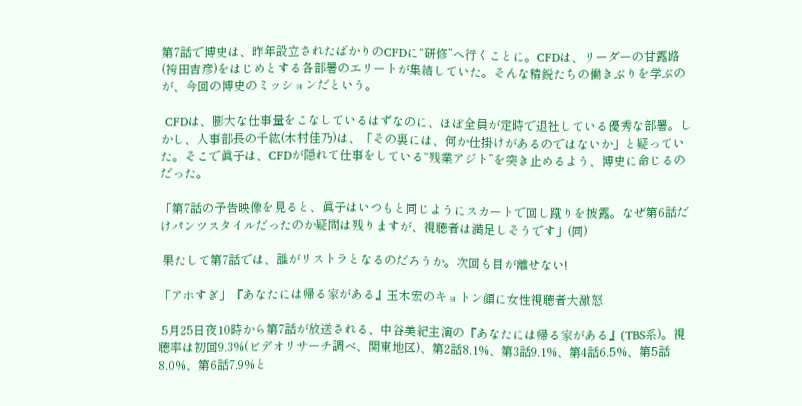第7話で博史は、昨年設立されたばかりのCFDに“研修”へ行くことに。CFDは、リーダーの甘露路(袴田吉彦)をはじめとする各部署のエリートが集結していた。そんな精鋭たちの働きぶりを学ぶのが、今回の博史のミッションだという。

 CFDは、膨大な仕事量をこなしているはずなのに、ほぼ全員が定時で退社している優秀な部署。しかし、人事部長の千紘(木村佳乃)は、「その裏には、何か仕掛けがあるのではないか」と疑っていた。そこで眞子は、CFDが隠れて仕事をしている“残業アジト”を突き止めるよう、博史に命じるのだった。

「第7話の予告映像を見ると、眞子はいつもと同じようにスカートで回し蹴りを披露。なぜ第6話だけパンツスタイルだったのか疑問は残りますが、視聴者は満足しそうです」(同)

 果たして第7話では、誰がリストラとなるのだろうか。次回も目が離せない!

「アホすぎ」『あなたには帰る家がある』玉木宏のキョトン顔に女性視聴者大激怒

 5月25日夜10時から第7話が放送される、中谷美紀主演の『あなたには帰る家がある』(TBS系)。視聴率は初回9.3%(ビデオリサーチ調べ、関東地区)、第2話8.1%、第3話9.1%、第4話6.5%、第5話8.0%、第6話7.9%と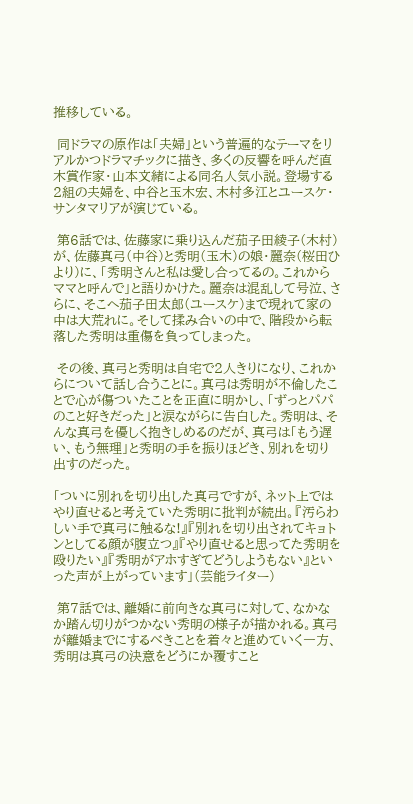推移している。

 同ドラマの原作は「夫婦」という普遍的なテーマをリアルかつドラマチックに描き、多くの反響を呼んだ直木賞作家・山本文緒による同名人気小説。登場する2組の夫婦を、中谷と玉木宏、木村多江とユースケ・サンタマリアが演じている。

 第6話では、佐藤家に乗り込んだ茄子田綾子(木村)が、佐藤真弓(中谷)と秀明(玉木)の娘・麗奈(桜田ひより)に、「秀明さんと私は愛し合ってるの。これからママと呼んで」と語りかけた。麗奈は混乱して号泣、さらに、そこへ茄子田太郎(ユースケ)まで現れて家の中は大荒れに。そして揉み合いの中で、階段から転落した秀明は重傷を負ってしまった。

 その後、真弓と秀明は自宅で2人きりになり、これからについて話し合うことに。真弓は秀明が不倫したことで心が傷ついたことを正直に明かし、「ずっとパパのこと好きだった」と涙ながらに告白した。秀明は、そんな真弓を優しく抱きしめるのだが、真弓は「もう遅い、もう無理」と秀明の手を振りほどき、別れを切り出すのだった。

「ついに別れを切り出した真弓ですが、ネット上ではやり直せると考えていた秀明に批判が続出。『汚らわしい手で真弓に触るな!』『別れを切り出されてキョトンとしてる顔が腹立つ』『やり直せると思ってた秀明を殴りたい』『秀明がアホすぎてどうしようもない』といった声が上がっています」(芸能ライター)

 第7話では、離婚に前向きな真弓に対して、なかなか踏ん切りがつかない秀明の様子が描かれる。真弓が離婚までにするべきことを着々と進めていく一方、秀明は真弓の決意をどうにか覆すこと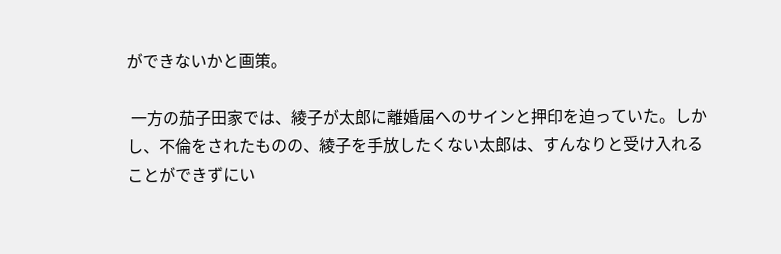ができないかと画策。

 一方の茄子田家では、綾子が太郎に離婚届へのサインと押印を迫っていた。しかし、不倫をされたものの、綾子を手放したくない太郎は、すんなりと受け入れることができずにい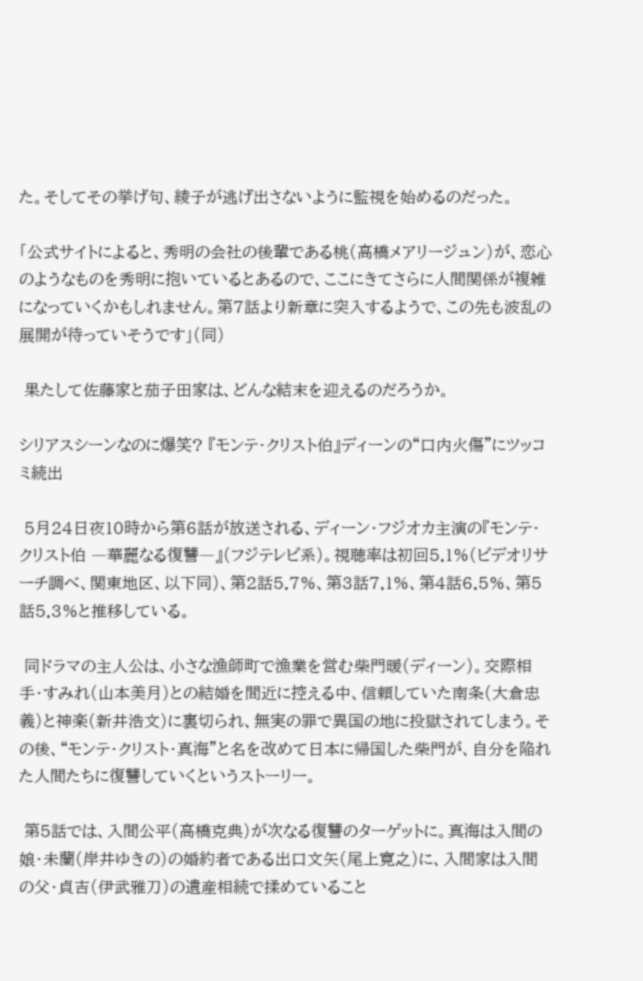た。そしてその挙げ句、綾子が逃げ出さないように監視を始めるのだった。

「公式サイトによると、秀明の会社の後輩である桃(高橋メアリージュン)が、恋心のようなものを秀明に抱いているとあるので、ここにきてさらに人間関係が複雑になっていくかもしれません。第7話より新章に突入するようで、この先も波乱の展開が待っていそうです」(同)

 果たして佐藤家と茄子田家は、どんな結末を迎えるのだろうか。

シリアスシーンなのに爆笑? 『モンテ・クリスト伯』ディーンの“口内火傷”にツッコミ続出

 5月24日夜10時から第6話が放送される、ディーン・フジオカ主演の『モンテ・クリスト伯 ―華麗なる復讐―』(フジテレビ系)。視聴率は初回5.1%(ビデオリサーチ調べ、関東地区、以下同)、第2話5.7%、第3話7.1%、第4話6.5%、第5話5.3%と推移している。

 同ドラマの主人公は、小さな漁師町で漁業を営む柴門暖(ディーン)。交際相手・すみれ(山本美月)との結婚を間近に控える中、信頼していた南条(大倉忠義)と神楽(新井浩文)に裏切られ、無実の罪で異国の地に投獄されてしまう。その後、“モンテ・クリスト・真海”と名を改めて日本に帰国した柴門が、自分を陥れた人間たちに復讐していくというストーリー。

 第5話では、入間公平(高橋克典)が次なる復讐のターゲットに。真海は入間の娘・未蘭(岸井ゆきの)の婚約者である出口文矢(尾上寛之)に、入間家は入間の父・貞吉(伊武雅刀)の遺産相続で揉めていること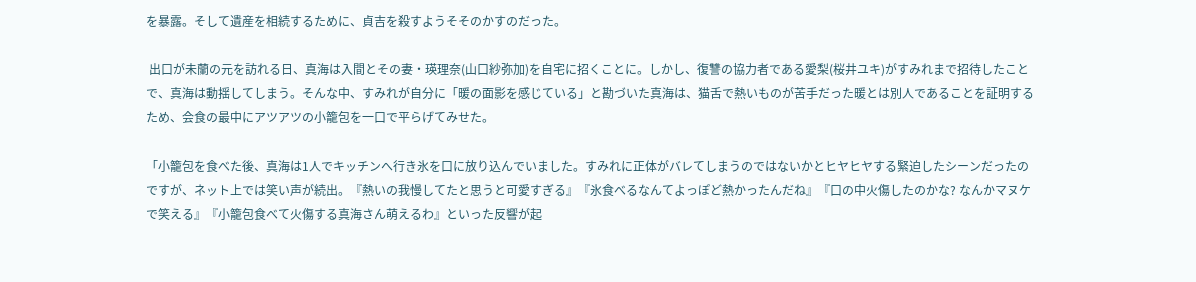を暴露。そして遺産を相続するために、貞吉を殺すようそそのかすのだった。

 出口が未蘭の元を訪れる日、真海は入間とその妻・瑛理奈(山口紗弥加)を自宅に招くことに。しかし、復讐の協力者である愛梨(桜井ユキ)がすみれまで招待したことで、真海は動揺してしまう。そんな中、すみれが自分に「暖の面影を感じている」と勘づいた真海は、猫舌で熱いものが苦手だった暖とは別人であることを証明するため、会食の最中にアツアツの小籠包を一口で平らげてみせた。

「小籠包を食べた後、真海は1人でキッチンへ行き氷を口に放り込んでいました。すみれに正体がバレてしまうのではないかとヒヤヒヤする緊迫したシーンだったのですが、ネット上では笑い声が続出。『熱いの我慢してたと思うと可愛すぎる』『氷食べるなんてよっぽど熱かったんだね』『口の中火傷したのかな? なんかマヌケで笑える』『小籠包食べて火傷する真海さん萌えるわ』といった反響が起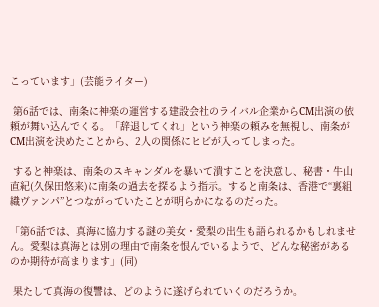こっています」(芸能ライター)

 第6話では、南条に神楽の運営する建設会社のライバル企業からCM出演の依頼が舞い込んでくる。「辞退してくれ」という神楽の頼みを無視し、南条がCM出演を決めたことから、2人の関係にヒビが入ってしまった。

 すると神楽は、南条のスキャンダルを暴いて潰すことを決意し、秘書・牛山直紀(久保田悠来)に南条の過去を探るよう指示。すると南条は、香港で“裏組織ヴァンパ”とつながっていたことが明らかになるのだった。

「第6話では、真海に協力する謎の美女・愛梨の出生も語られるかもしれません。愛梨は真海とは別の理由で南条を恨んでいるようで、どんな秘密があるのか期待が高まります」(同)

 果たして真海の復讐は、どのように遂げられていくのだろうか。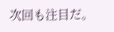次回も注目だ。